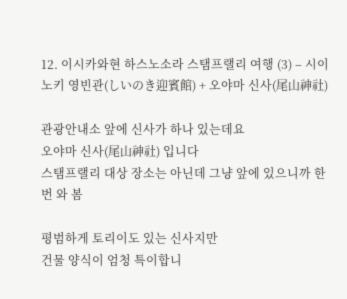12. 이시카와현 하스노소라 스탬프랠리 여행 (3) – 시이노키 영빈관(しいのき迎賓館) + 오야마 신사(尾山神社)

관광안내소 앞에 신사가 하나 있는데요
오야마 신사(尾山神社) 입니다
스탬프랠리 대상 장소는 아닌데 그냥 앞에 있으니까 한 번 와 봄

평범하게 토리이도 있는 신사지만
건물 양식이 엄청 특이합니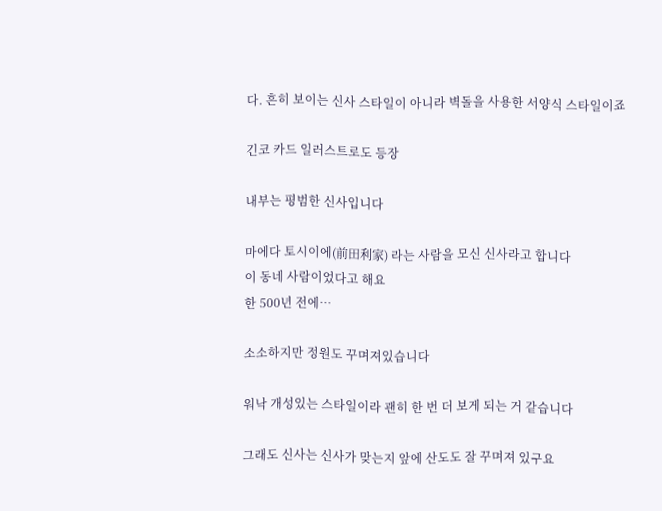다. 흔히 보이는 신사 스타일이 아니라 벽돌을 사용한 서양식 스타일이죠

긴코 카드 일러스트로도 등장

내부는 평범한 신사입니다

마에다 토시이에(前田利家) 라는 사람을 모신 신사라고 합니다
이 동네 사람이었다고 해요
한 500년 전에…

소소하지만 정원도 꾸며져있습니다

워낙 개성있는 스타일이라 괜히 한 번 더 보게 되는 거 같습니다

그래도 신사는 신사가 맞는지 앞에 산도도 잘 꾸며져 있구요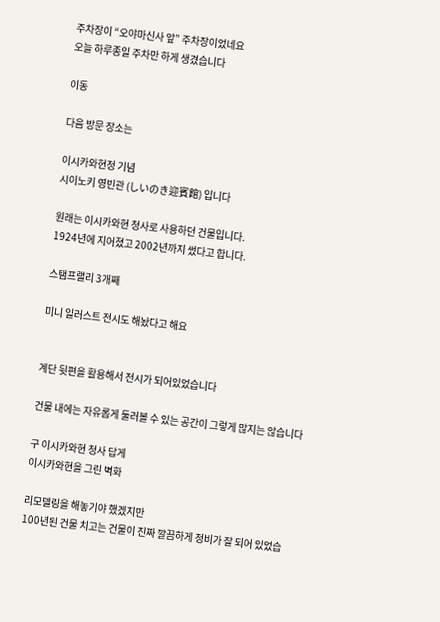주차장이 “오야마신사 앞” 주차장이었네요
오늘 하루종일 주차만 하게 생겼습니다

이동

다음 방문 장소는

이시카와현정 기념
시이노키 영빈관 (しいのき迎賓館) 입니다

원래는 이시카와현 청사로 사용하던 건물입니다.
1924년에 지어졌고 2002년까지 썼다고 합니다.

스탬프랠리 3개째

미니 일러스트 전시도 해놨다고 해요


계단 뒷편을 활용해서 전시가 되어있었습니다

건물 내에는 자유롭게 둘러볼 수 있는 공간이 그렇게 많지는 않습니다

구 이시카와현 청사 답게
이시카와현을 그린 벽화

리모델링을 해놓기야 했겠지만
100년된 건물 치고는 건물이 진짜 깔끔하게 정비가 잘 되어 있었습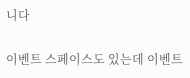니다

이벤트 스페이스도 있는데 이벤트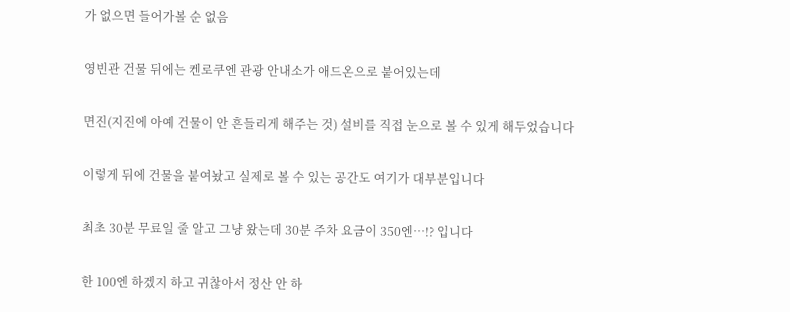가 없으면 들어가볼 순 없음

영빈관 건물 뒤에는 켄로쿠엔 관광 안내소가 애드온으로 붙어있는데

면진(지진에 아예 건물이 안 흔들리게 해주는 것) 설비를 직접 눈으로 볼 수 있게 해두었습니다

이렇게 뒤에 건물을 붙여놨고 실제로 볼 수 있는 공간도 여기가 대부분입니다

최초 30분 무료일 줄 알고 그냥 왔는데 30분 주차 요금이 350엔…!? 입니다

한 100엔 하겠지 하고 귀찮아서 정산 안 하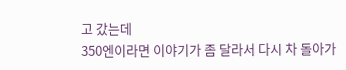고 갔는데
350엔이라면 이야기가 좀 달라서 다시 차 돌아가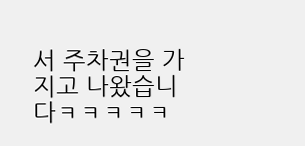서 주차권을 가지고 나왔습니다ㅋㅋㅋㅋㅋ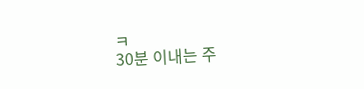ㅋ
30분 이내는 주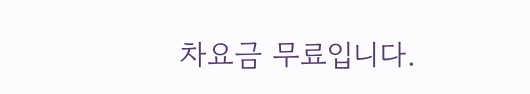차요금 무료입니다.